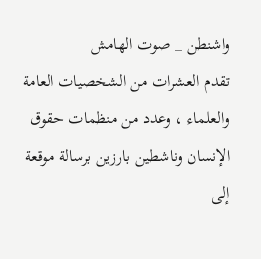واشنطن _ صوت الهامش
تقدم العشرات من الشخصيات العامة والعلماء ، وعدد من منظمات حقوق الإنسان وناشطين بارزين برسالة موقعة إلى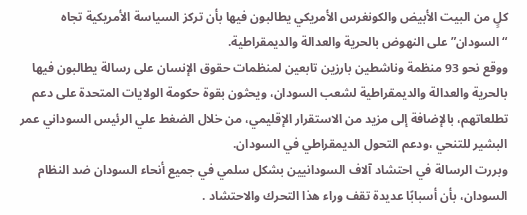كلٍ من البيت الأبيض والكونغرس الأمريكي يطالبون فيها بأن تركز السياسة الأمريكية تجاه “السودان” على النهوض بالحرية والعدالة والديمقراطية.
ووقع نحو 93 منظمة وناشطين بارزين تابعين لمنظمات حقوق الإنسان على رسالة يطالبون فيها بالحرية والعدالة والديمقراطية لشعب السودان، ويحثون بقوة حكومة الولايات المتحدة على دعم تطلعاتهم، بالإضافة إلى مزيد من الاستقرار الإقليمي، من خلال الضغط علي الرئيس السوداني عمر البشير للتنحي ،ودعم التحول الديمقراطي في السودان.
وبررت الرسالة في احتشاد آلاف السودانيين بشكل سلمي في جميع أنحاء السودان ضد النظام السودان، بأن أسبابًا عديدة تقف وراء هذا التحرك والاحتشاد .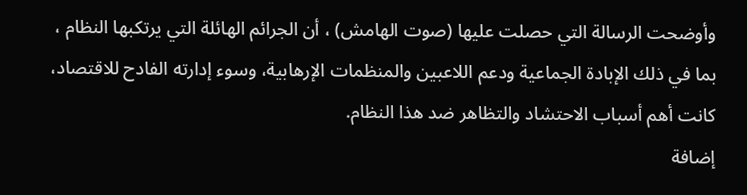وأوضحت الرسالة التي حصلت عليها (صوت الهامش) ، أن الجرائم الهائلة التي يرتكبها النظام ، بما في ذلك الإبادة الجماعية ودعم اللاعبين والمنظمات الإرهابية، وسوء إدارته الفادح للاقتصاد، كانت أهم أسباب الاحتشاد والتظاهر ضد هذا النظام.
إضافة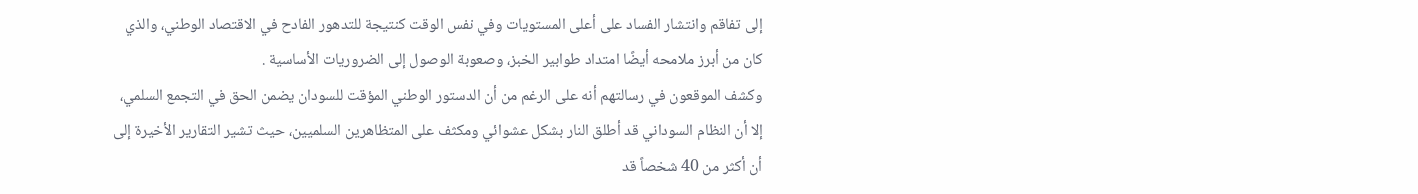إلى تفاقم وانتشار الفساد على أعلى المستويات وفي نفس الوقت كنتيجة للتدهور الفادح في الاقتصاد الوطني، والذي كان من أبرز ملامحه أيضًا امتداد طوابير الخبز، وصعوبة الوصول إلى الضروريات الأساسية .
وكشف الموقعون في رسالتهم أنه على الرغم من أن الدستور الوطني المؤقت للسودان يضمن الحق في التجمع السلمي، إلا أن النظام السوداني قد أطلق النار بشكل عشوائي ومكثف على المتظاهرين السلميين، حيث تشير التقارير الأخيرة إلى أن أكثر من 40 شخصاً قد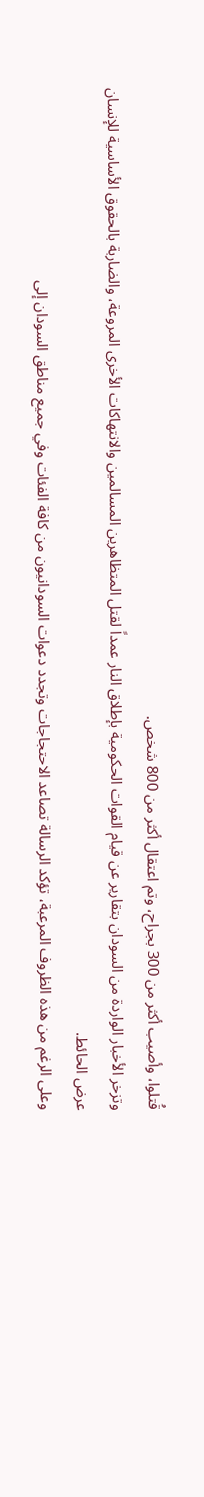قُتلوا، وأصيب أكثر من 300 بجراح، وتم اعتقال أكثر من 800 شخص.
وتزخر الأخبار الواردة من السودان بتقارير عن قيام القوات الحكومية بإطلاق النار عمداً لقتل المتظاهرين المسالمين والانتهاكات الأخرى المروعة، والضاربة بالحقوق الأساسية للإنسان عرض الحائط.
وعلى الرغم من هذه الظروف المرعبة، تؤكد الرسالة تصاعد الاحتجاجات وتجدد دعوات السودانيون من كافة الفئات وفي جميع مناطق السودان إلى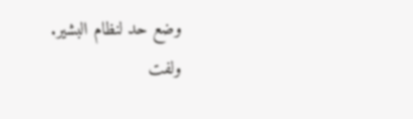وضع حد لنظام البشير.
ولفت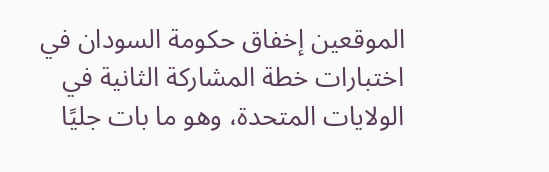الموقعين إخفاق حكومة السودان في اختبارات خطة المشاركة الثانية في الولايات المتحدة، وهو ما بات جليًا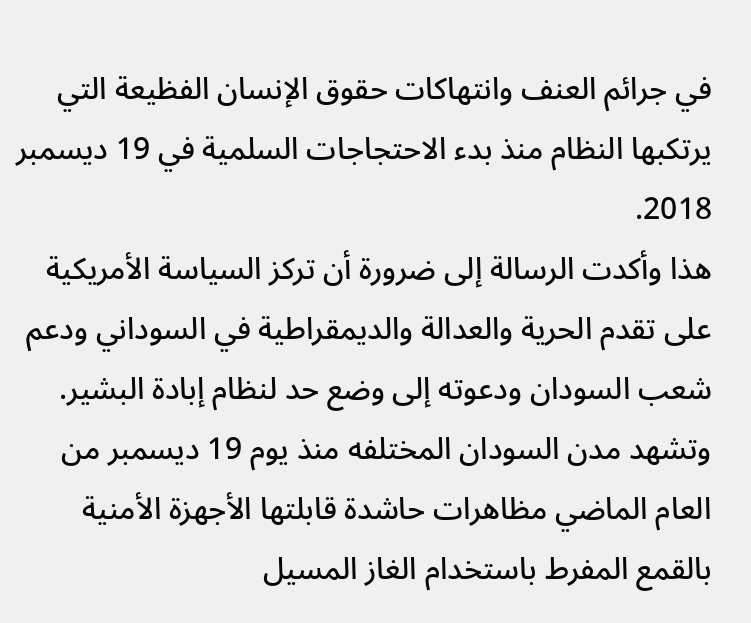في جرائم العنف وانتهاكات حقوق الإنسان الفظيعة التي يرتكبها النظام منذ بدء الاحتجاجات السلمية في 19 ديسمبر 2018.
هذا وأكدت الرسالة إلى ضرورة أن تركز السياسة الأمريكية على تقدم الحرية والعدالة والديمقراطية في السوداني ودعم شعب السودان ودعوته إلى وضع حد لنظام إبادة البشير.
وتشهد مدن السودان المختلفه منذ يوم 19 ديسمبر من العام الماضي مظاهرات حاشدة قابلتها الأجهزة الأمنية بالقمع المفرط باستخدام الغاز المسيل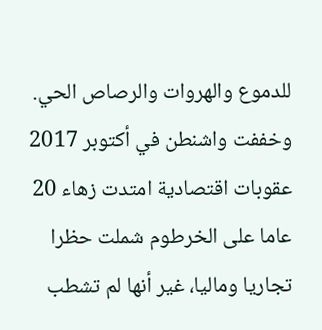للدموع والهروات والرصاص الحي.
وخففت واشنطن في أكتوبر 2017 عقوبات اقتصادية امتدت زهاء 20 عاما على الخرطوم شملت حظرا تجاريا وماليا، غير أنها لم تشطب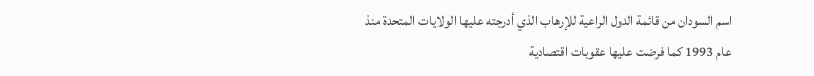اسم السودان من قائمة الدول الراعية للإرهاب الذي أدرجته عليها الولايات المتحدة منذ عام 1993 كما فرضت عليها عقوبات اقتصادية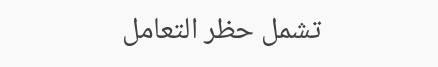تشمل حظر التعامل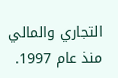التجاري والمالي منذ عام 1997.